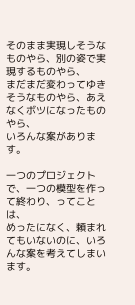そのまま実現しそうなものやら、別の姿で実現するものやら、
まだまだ変わってゆきそうなものやら、あえなくボツになったものやら、
いろんな案があります。

一つのプロジェクトで、一つの模型を作って終わり、ってことは、
めったになく、頼まれてもいないのに、いろんな案を考えてしまいます。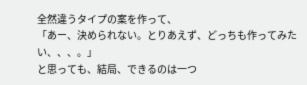全然違うタイプの案を作って、
「あー、決められない。とりあえず、どっちも作ってみたい、、、。」
と思っても、結局、できるのは一つ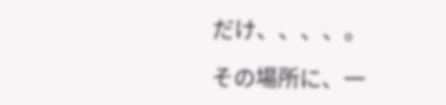だけ、、、、。

その場所に、一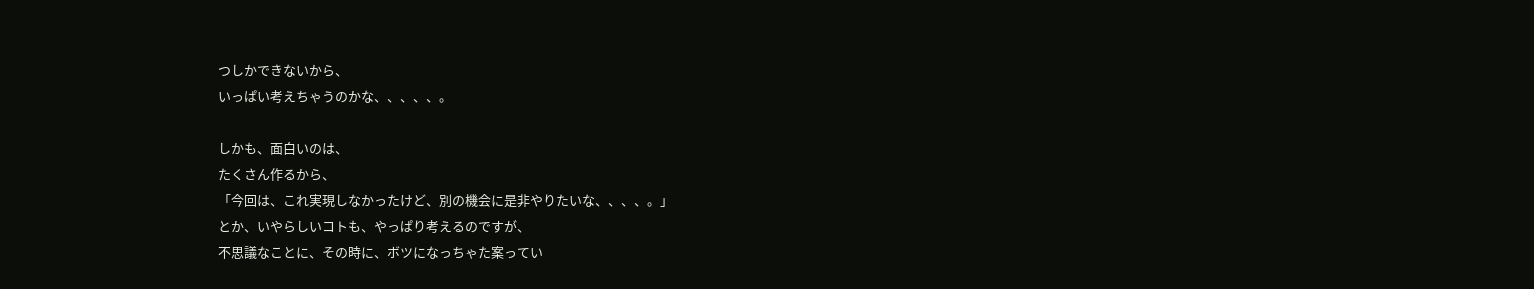つしかできないから、
いっぱい考えちゃうのかな、、、、、。

しかも、面白いのは、
たくさん作るから、
「今回は、これ実現しなかったけど、別の機会に是非やりたいな、、、、。」
とか、いやらしいコトも、やっぱり考えるのですが、
不思議なことに、その時に、ボツになっちゃた案ってい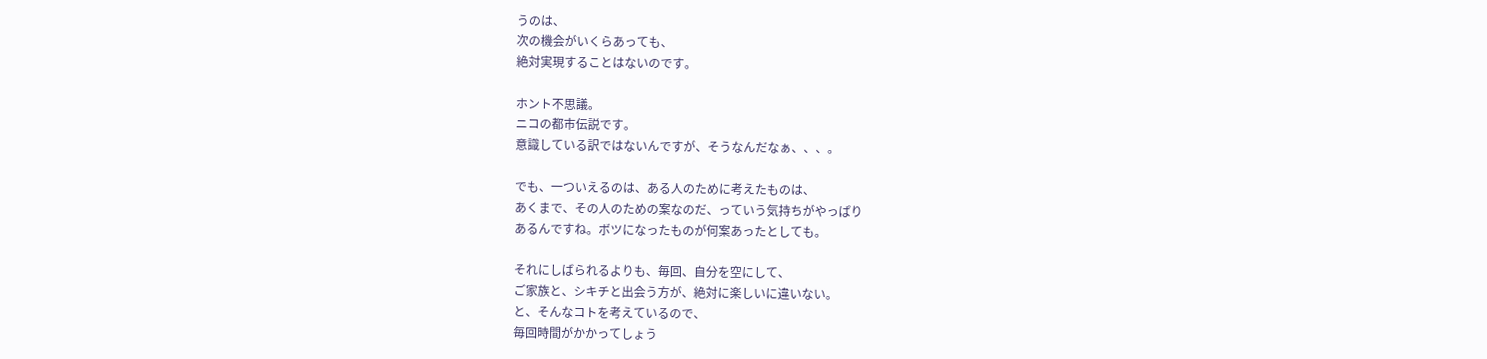うのは、
次の機会がいくらあっても、
絶対実現することはないのです。

ホント不思議。
ニコの都市伝説です。
意識している訳ではないんですが、そうなんだなぁ、、、。

でも、一ついえるのは、ある人のために考えたものは、
あくまで、その人のための案なのだ、っていう気持ちがやっぱり
あるんですね。ボツになったものが何案あったとしても。

それにしばられるよりも、毎回、自分を空にして、
ご家族と、シキチと出会う方が、絶対に楽しいに違いない。
と、そんなコトを考えているので、
毎回時間がかかってしょう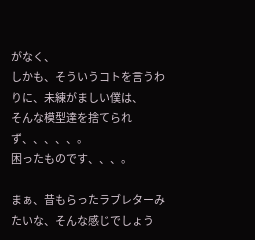がなく、
しかも、そういうコトを言うわりに、未練がましい僕は、
そんな模型達を捨てられず、、、、、。
困ったものです、、、。

まぁ、昔もらったラブレターみたいな、そんな感じでしょう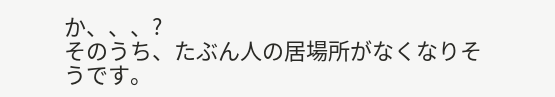か、、、?
そのうち、たぶん人の居場所がなくなりそうです。